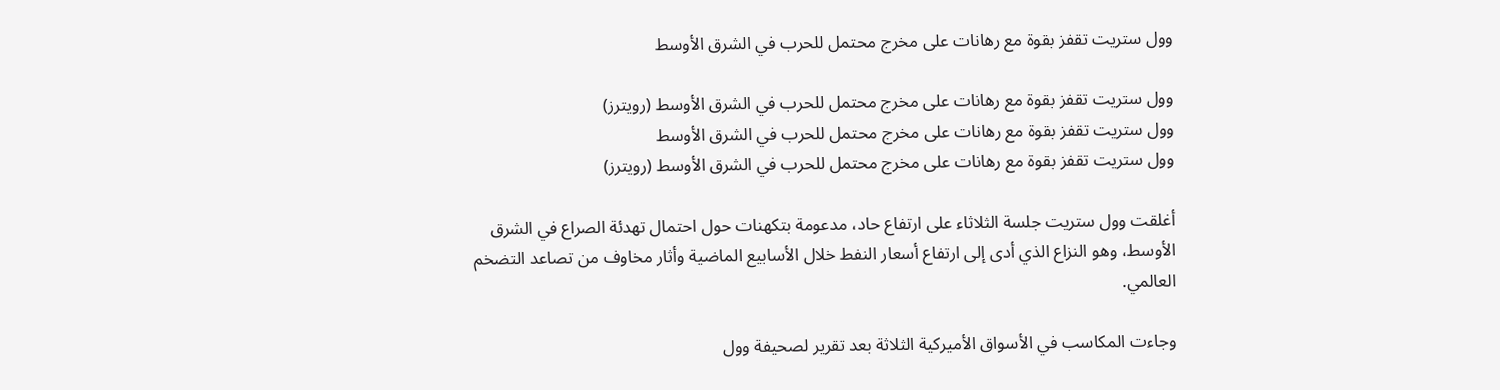وول ستريت تقفز بقوة مع رهانات على مخرج محتمل للحرب في الشرق الأوسط

وول ستريت تقفز بقوة مع رهانات على مخرج محتمل للحرب في الشرق الأوسط (رويترز)
وول ستريت تقفز بقوة مع رهانات على مخرج محتمل للحرب في الشرق الأوسط
وول ستريت تقفز بقوة مع رهانات على مخرج محتمل للحرب في الشرق الأوسط (رويترز)

أغلقت وول ستريت جلسة الثلاثاء على ارتفاع حاد، مدعومة بتكهنات حول احتمال تهدئة الصراع في الشرق الأوسط، وهو النزاع الذي أدى إلى ارتفاع أسعار النفط خلال الأسابيع الماضية وأثار مخاوف من تصاعد التضخم العالمي.

وجاءت المكاسب في الأسواق الأميركية الثلاثة بعد تقرير لصحيفة وول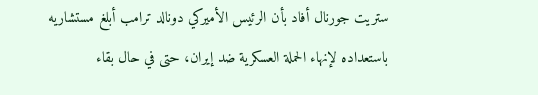ستريت جورنال أفاد بأن الرئيس الأميركي دونالد ترامب أبلغ مستشاريه باستعداده لإنهاء الحملة العسكرية ضد إيران، حتى في حال بقاء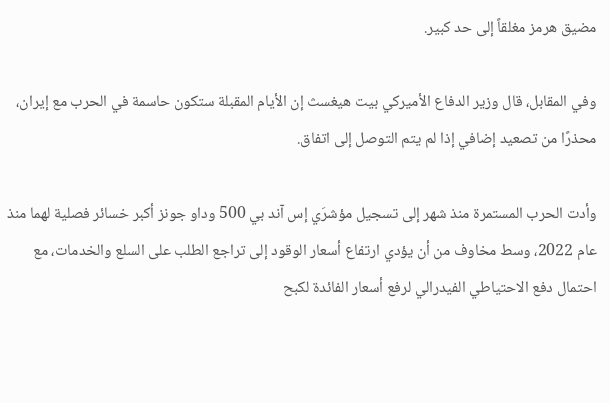مضيق هرمز مغلقاً إلى حد كبير.

وفي المقابل، قال وزير الدفاع الأميركي بيت هيغسث إن الأيام المقبلة ستكون حاسمة في الحرب مع إيران، محذرًا من تصعيد إضافي إذا لم يتم التوصل إلى اتفاق.

وأدت الحرب المستمرة منذ شهر إلى تسجيل مؤشرَي إس آند بي 500 وداو جونز أكبر خسائر فصلية لهما منذ عام 2022، وسط مخاوف من أن يؤدي ارتفاع أسعار الوقود إلى تراجع الطلب على السلع والخدمات، مع احتمال دفع الاحتياطي الفيدرالي لرفع أسعار الفائدة لكبح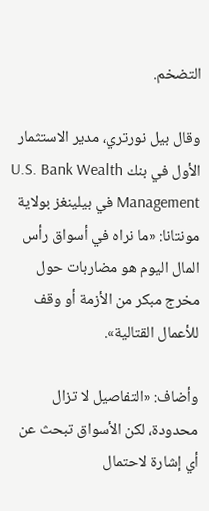التضخم.

وقال بيل نورتري، مدير الاستثمار الأول في بنك U.S. Bank Wealth Management في بيلينغز بولاية مونتانا: «ما نراه في أسواق رأس المال اليوم هو مضاربات حول مخرج مبكر من الأزمة أو وقف للأعمال القتالية».

وأضاف: «التفاصيل لا تزال محدودة، لكن الأسواق تبحث عن أي إشارة لاحتمال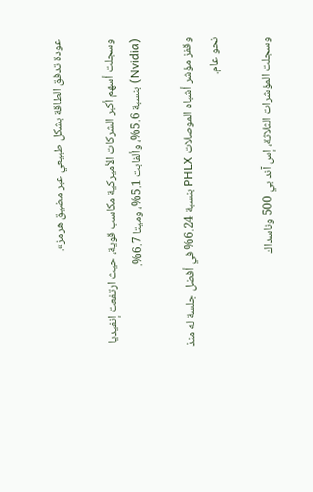عودة تدفق الطاقة بشكل طبيعي عبر مضيق هرمز».

وسجلت أسهم أكبر الشركات الأميركية مكاسب قوية، حيث ارتفعت إنفيديا (Nvidia) بنسبة 5.6%، وألفابت 5.1%، وميتا 6.7%.

وقفز مؤشر أشباه الموصلات PHLX بنسبة 6.24% في أفضل جلسة له منذ نحو عام.

وسجلت المؤشرات الثلاثة، إس آند بي 500 وناسداك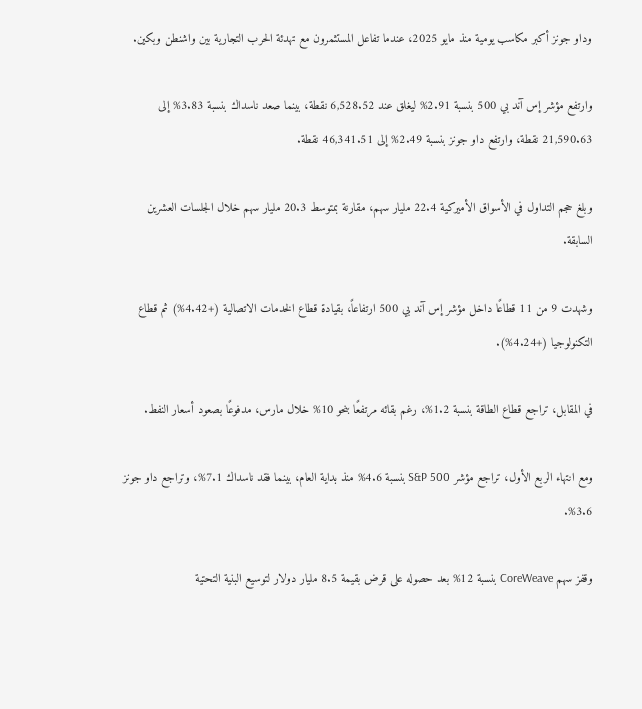وداو جونز أكبر مكاسب يومية منذ مايو 2025، عندما تفاعل المستثمرون مع تهدئة الحرب التجارية بين واشنطن وبكين.

وارتفع مؤشر إس آند بي 500 بنسبة 2.91% ليغلق عند 6,528.52 نقطة، بينما صعد ناسداك بنسبة 3.83% إلى 21,590.63 نقطة، وارتفع داو جونز بنسبة 2.49% إلى 46,341.51 نقطة.

وبلغ حجم التداول في الأسواق الأميركية 22.4 مليار سهم، مقارنة بمتوسط 20.3 مليار سهم خلال الجلسات العشرين السابقة.

وشهدت 9 من 11 قطاعًا داخل مؤشر إس آند بي 500 ارتفاعاً، بقيادة قطاع الخدمات الاتصالية (+4.42%) ثم قطاع التكنولوجيا (+4.24%).

في المقابل، تراجع قطاع الطاقة بنسبة 1.2%، رغم بقائه مرتفعًا بنحو 10% خلال مارس، مدفوعًا بصعود أسعار النفط.

ومع انتهاء الربع الأول، تراجع مؤشر S&P 500 بنسبة 4.6% منذ بداية العام، بينما فقد ناسداك 7.1%، وتراجع داو جونز 3.6%.

وقفز سهم CoreWeave بنسبة 12% بعد حصوله على قرض بقيمة 8.5 مليار دولار لتوسيع البنية التحتية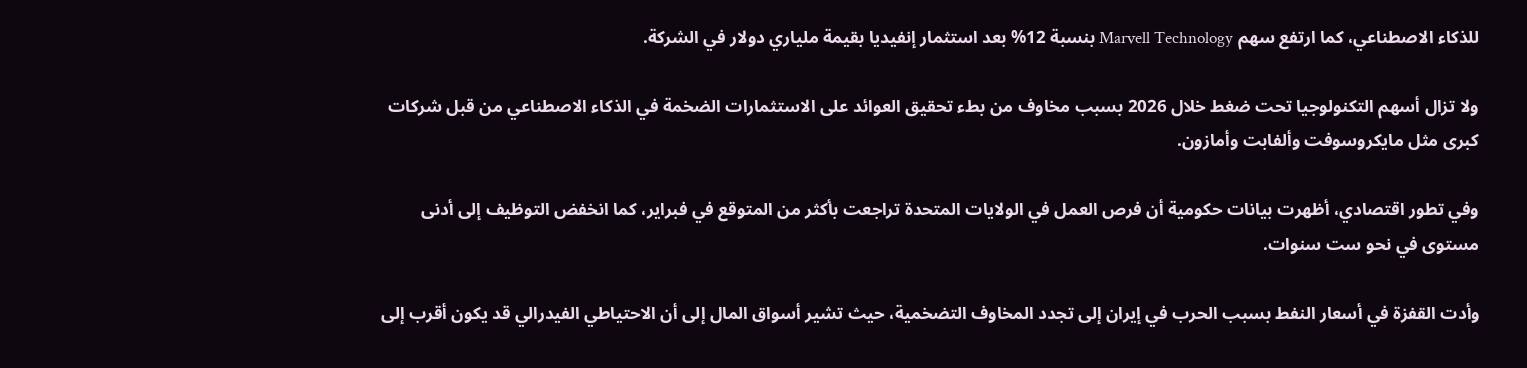للذكاء الاصطناعي، كما ارتفع سهم Marvell Technology بنسبة 12% بعد استثمار إنفيديا بقيمة ملياري دولار في الشركة.

ولا تزال أسهم التكنولوجيا تحت ضغط خلال 2026 بسبب مخاوف من بطء تحقيق العوائد على الاستثمارات الضخمة في الذكاء الاصطناعي من قبل شركات كبرى مثل مايكروسوفت وألفابت وأمازون.

وفي تطور اقتصادي، أظهرت بيانات حكومية أن فرص العمل في الولايات المتحدة تراجعت بأكثر من المتوقع في فبراير، كما انخفض التوظيف إلى أدنى مستوى في نحو ست سنوات.

وأدت القفزة في أسعار النفط بسبب الحرب في إيران إلى تجدد المخاوف التضخمية، حيث تشير أسواق المال إلى أن الاحتياطي الفيدرالي قد يكون أقرب إلى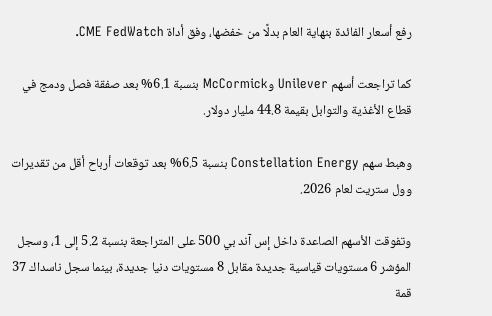رفع أسعار الفائدة بنهاية العام بدلًا من خفضها، وفق أداة CME FedWatch.

كما تراجعت أسهم Unilever وMcCormick بنسبة 6.1% بعد صفقة فصل ودمج في قطاع الأغذية والتوابل بقيمة 44.8 مليار دولار.

وهبط سهم Constellation Energy بنسبة 6.5% بعد توقعات أرباح أقل من تقديرات وول ستريت لعام 2026.

وتفوقت الأسهم الصاعدة داخل إس آند بي 500 على المتراجعة بنسبة 5.2 إلى 1، وسجل المؤشر 6 مستويات قياسية جديدة مقابل 8 مستويات دنيا جديدة، بينما سجل ناسداك 37 قمة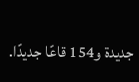جديدة و154 قاعًا جديدًا.